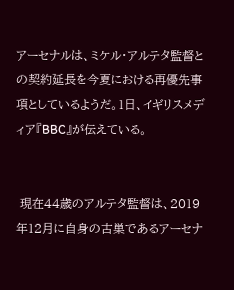アーセナルは、ミケル・アルテタ監督との契約延長を今夏における再優先事項としているようだ。1日、イギリスメディア『BBC』が伝えている。


 現在44歳のアルテタ監督は、2019年12月に自身の古巣であるアーセナ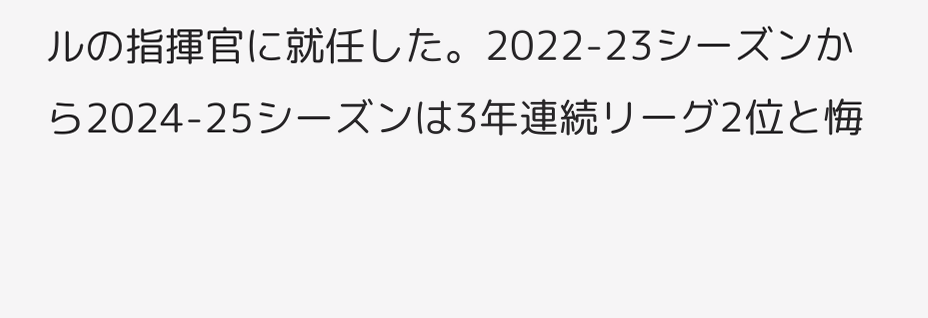ルの指揮官に就任した。2022-23シーズンから2024-25シーズンは3年連続リーグ2位と悔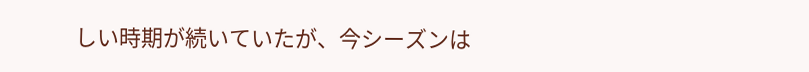しい時期が続いていたが、今シーズンは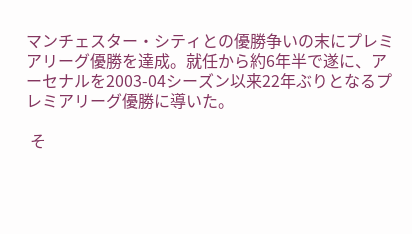マンチェスター・シティとの優勝争いの末にプレミアリーグ優勝を達成。就任から約6年半で遂に、アーセナルを2003-04シーズン以来22年ぶりとなるプレミアリーグ優勝に導いた。

 そ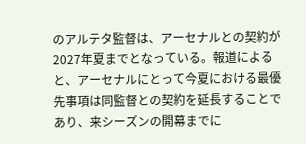のアルテタ監督は、アーセナルとの契約が2027年夏までとなっている。報道によると、アーセナルにとって今夏における最優先事項は同監督との契約を延長することであり、来シーズンの開幕までに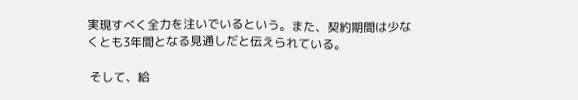実現すべく全力を注いでいるという。また、契約期間は少なくとも3年間となる見通しだと伝えられている。

 そして、給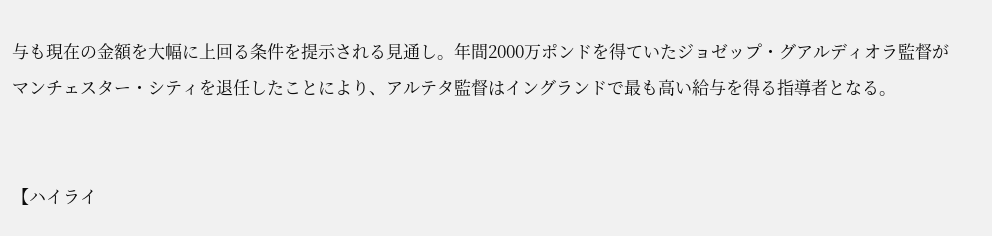与も現在の金額を大幅に上回る条件を提示される見通し。年間2000万ポンドを得ていたジョゼップ・グアルディオラ監督がマンチェスター・シティを退任したことにより、アルテタ監督はイングランドで最も高い給与を得る指導者となる。


【ハイライ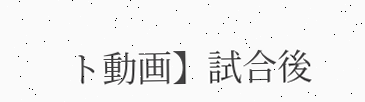ト動画】試合後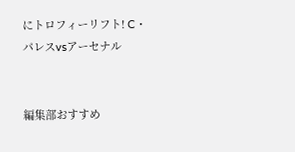にトロフィーリフト! C・パレスvsアーセナル


編集部おすすめ